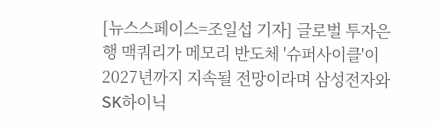[뉴스스페이스=조일섭 기자] 글로벌 투자은행 맥쿼리가 메모리 반도체 '슈퍼사이클'이 2027년까지 지속될 전망이라며 삼성전자와 SK하이닉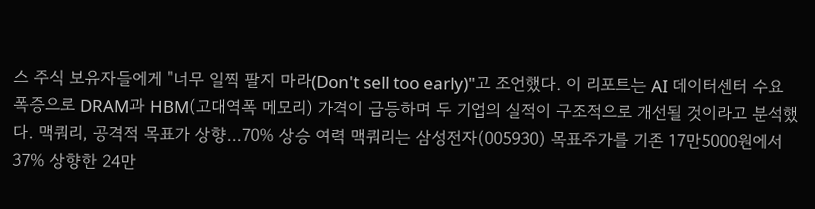스 주식 보유자들에게 "너무 일찍 팔지 마라(Don't sell too early)"고 조언했다. 이 리포트는 AI 데이터센터 수요 폭증으로 DRAM과 HBM(고대역폭 메모리) 가격이 급등하며 두 기업의 실적이 구조적으로 개선될 것이라고 분석했다. 맥쿼리, 공격적 목표가 상향…70% 상승 여력 맥쿼리는 삼성전자(005930) 목표주가를 기존 17만5000원에서 37% 상향한 24만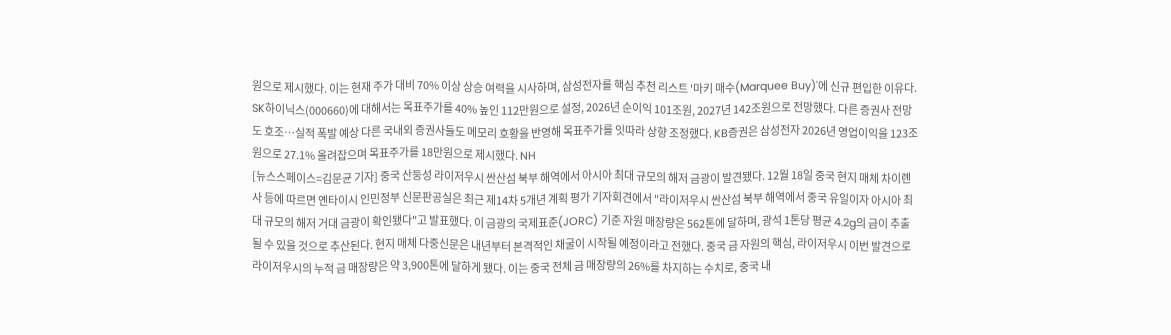원으로 제시했다. 이는 현재 주가 대비 70% 이상 상승 여력을 시사하며, 삼성전자를 핵심 추천 리스트 '마키 매수(Marquee Buy)'에 신규 편입한 이유다. SK하이닉스(000660)에 대해서는 목표주가를 40% 높인 112만원으로 설정, 2026년 순이익 101조원, 2027년 142조원으로 전망했다. 다른 증권사 전망도 호조…실적 폭발 예상 다른 국내외 증권사들도 메모리 호황을 반영해 목표주가를 잇따라 상향 조정했다. KB증권은 삼성전자 2026년 영업이익을 123조원으로 27.1% 올려잡으며 목표주가를 18만원으로 제시했다. NH
[뉴스스페이스=김문균 기자] 중국 산둥성 라이저우시 싼산섬 북부 해역에서 아시아 최대 규모의 해저 금광이 발견됐다. 12월 18일 중국 현지 매체 차이롄사 등에 따르면 옌타이시 인민정부 신문판공실은 최근 제14차 5개년 계획 평가 기자회견에서 "라이저우시 싼산섬 북부 해역에서 중국 유일이자 아시아 최대 규모의 해저 거대 금광이 확인됐다"고 발표했다. 이 금광의 국제표준(JORC) 기준 자원 매장량은 562톤에 달하며, 광석 1톤당 평균 4.2g의 금이 추출될 수 있을 것으로 추산된다. 현지 매체 다중신문은 내년부터 본격적인 채굴이 시작될 예정이라고 전했다. 중국 금 자원의 핵심, 라이저우시 이번 발견으로 라이저우시의 누적 금 매장량은 약 3,900톤에 달하게 됐다. 이는 중국 전체 금 매장량의 26%를 차지하는 수치로, 중국 내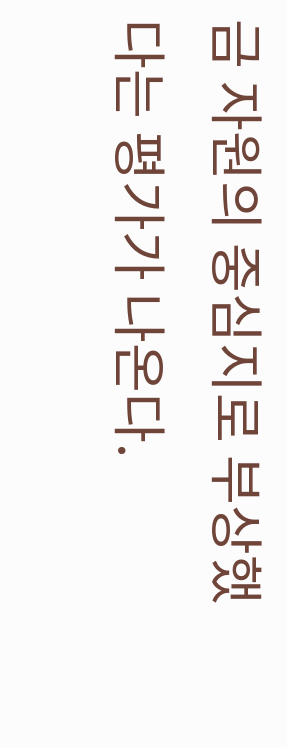금 자원의 중심지로 부상했다는 평가가 나온다.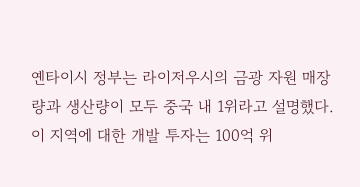옌타이시 정부는 라이저우시의 금광 자원 매장량과 생산량이 모두 중국 내 1위라고 설명했다. 이 지역에 대한 개발 투자는 100억 위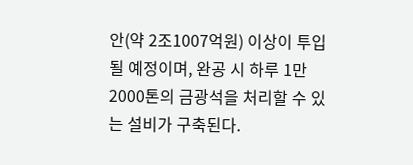안(약 2조1007억원) 이상이 투입될 예정이며, 완공 시 하루 1만2000톤의 금광석을 처리할 수 있는 설비가 구축된다.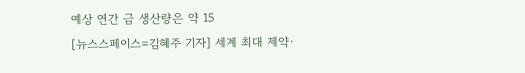예상 연간 금 생산량은 약 15
[뉴스스페이스=김혜주 기자] 세계 최대 제약·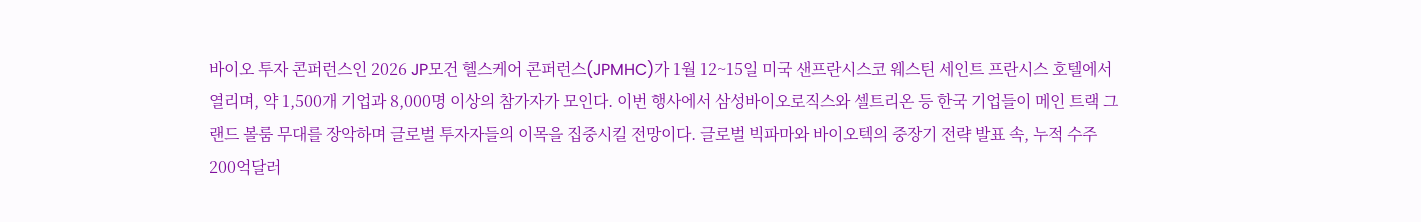바이오 투자 콘퍼런스인 2026 JP모건 헬스케어 콘퍼런스(JPMHC)가 1월 12~15일 미국 샌프란시스코 웨스틴 세인트 프란시스 호텔에서 열리며, 약 1,500개 기업과 8,000명 이상의 참가자가 모인다. 이번 행사에서 삼성바이오로직스와 셀트리온 등 한국 기업들이 메인 트랙 그랜드 볼룸 무대를 장악하며 글로벌 투자자들의 이목을 집중시킬 전망이다. 글로벌 빅파마와 바이오텍의 중장기 전략 발표 속, 누적 수주 200억달러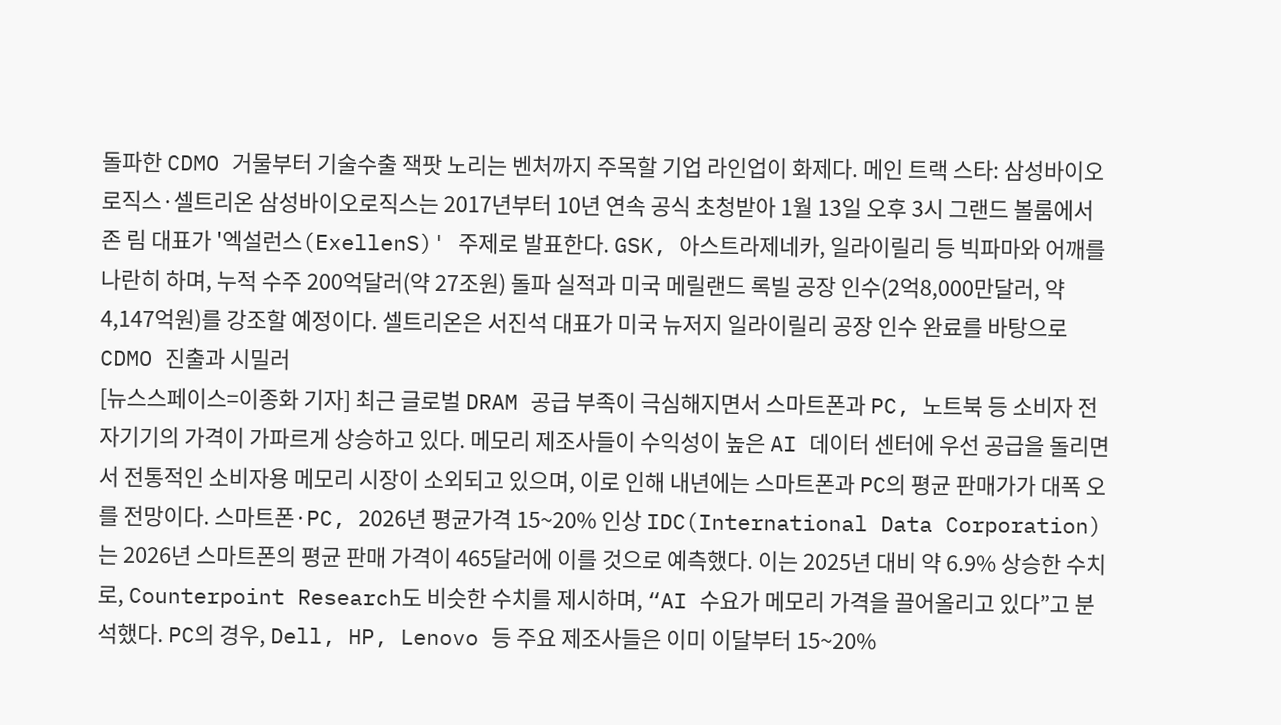돌파한 CDMO 거물부터 기술수출 잭팟 노리는 벤처까지 주목할 기업 라인업이 화제다. 메인 트랙 스타: 삼성바이오로직스·셀트리온 삼성바이오로직스는 2017년부터 10년 연속 공식 초청받아 1월 13일 오후 3시 그랜드 볼룸에서 존 림 대표가 '엑설런스(ExellenS)' 주제로 발표한다. GSK, 아스트라제네카, 일라이릴리 등 빅파마와 어깨를 나란히 하며, 누적 수주 200억달러(약 27조원) 돌파 실적과 미국 메릴랜드 록빌 공장 인수(2억8,000만달러, 약 4,147억원)를 강조할 예정이다. 셀트리온은 서진석 대표가 미국 뉴저지 일라이릴리 공장 인수 완료를 바탕으로 CDMO 진출과 시밀러
[뉴스스페이스=이종화 기자] 최근 글로벌 DRAM 공급 부족이 극심해지면서 스마트폰과 PC, 노트북 등 소비자 전자기기의 가격이 가파르게 상승하고 있다. 메모리 제조사들이 수익성이 높은 AI 데이터 센터에 우선 공급을 돌리면서 전통적인 소비자용 메모리 시장이 소외되고 있으며, 이로 인해 내년에는 스마트폰과 PC의 평균 판매가가 대폭 오를 전망이다. 스마트폰·PC, 2026년 평균가격 15~20% 인상 IDC(International Data Corporation)는 2026년 스마트폰의 평균 판매 가격이 465달러에 이를 것으로 예측했다. 이는 2025년 대비 약 6.9% 상승한 수치로, Counterpoint Research도 비슷한 수치를 제시하며, “AI 수요가 메모리 가격을 끌어올리고 있다”고 분석했다. PC의 경우, Dell, HP, Lenovo 등 주요 제조사들은 이미 이달부터 15~20%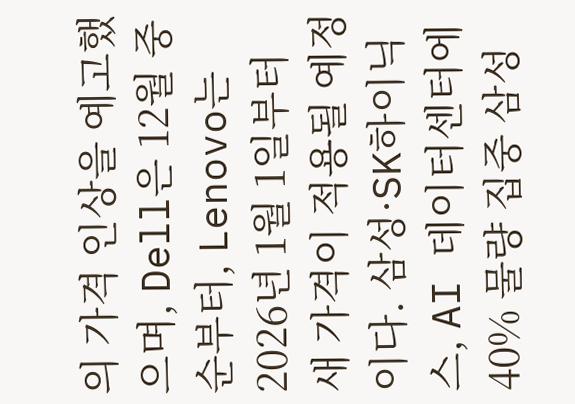의 가격 인상을 예고했으며, Dell은 12월 중순부터, Lenovo는 2026년 1월 1일부터 새 가격이 적용될 예정이다. 삼성·SK하이닉스, AI 데이터센터에 40% 물량 집중 삼성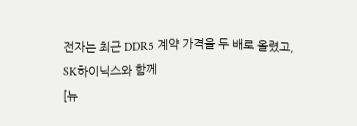전자는 최근 DDR5 계약 가격을 두 배로 올렸고, SK하이닉스와 함께
[뉴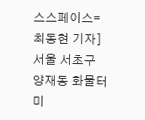스스페이스=최동현 기자] 서울 서초구 양재동 화물터미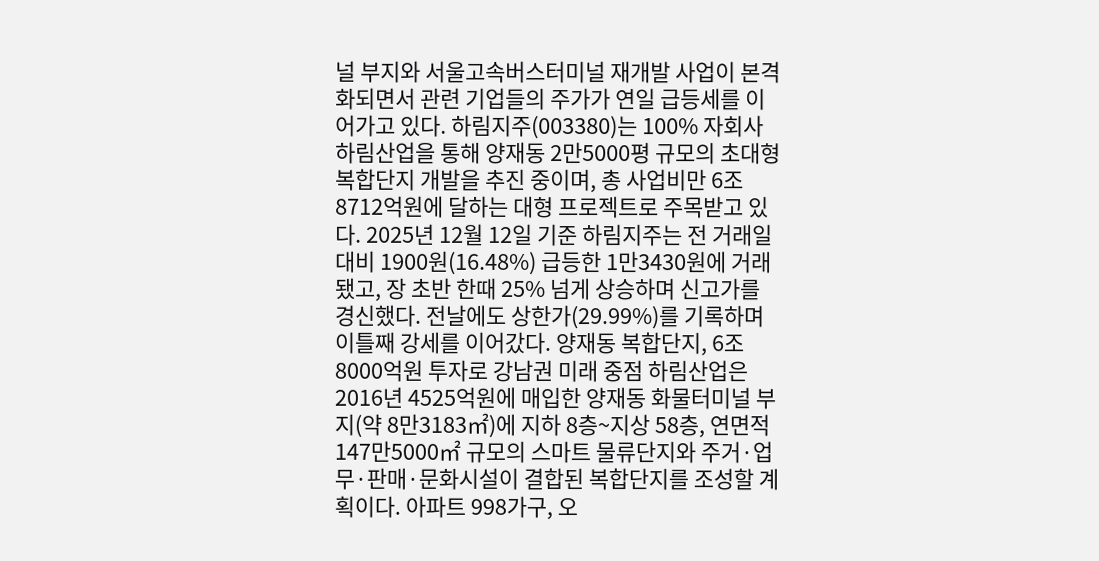널 부지와 서울고속버스터미널 재개발 사업이 본격화되면서 관련 기업들의 주가가 연일 급등세를 이어가고 있다. 하림지주(003380)는 100% 자회사 하림산업을 통해 양재동 2만5000평 규모의 초대형 복합단지 개발을 추진 중이며, 총 사업비만 6조8712억원에 달하는 대형 프로젝트로 주목받고 있다. 2025년 12월 12일 기준 하림지주는 전 거래일 대비 1900원(16.48%) 급등한 1만3430원에 거래됐고, 장 초반 한때 25% 넘게 상승하며 신고가를 경신했다. 전날에도 상한가(29.99%)를 기록하며 이틀째 강세를 이어갔다. 양재동 복합단지, 6조8000억원 투자로 강남권 미래 중점 하림산업은 2016년 4525억원에 매입한 양재동 화물터미널 부지(약 8만3183㎡)에 지하 8층~지상 58층, 연면적 147만5000㎡ 규모의 스마트 물류단지와 주거·업무·판매·문화시설이 결합된 복합단지를 조성할 계획이다. 아파트 998가구, 오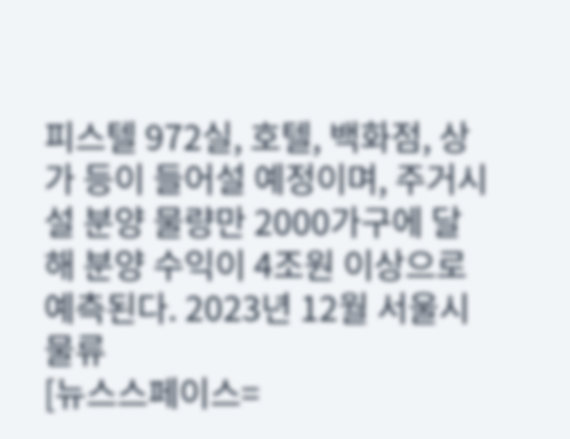피스텔 972실, 호텔, 백화점, 상가 등이 들어설 예정이며, 주거시설 분양 물량만 2000가구에 달해 분양 수익이 4조원 이상으로 예측된다. 2023년 12월 서울시 물류
[뉴스스페이스=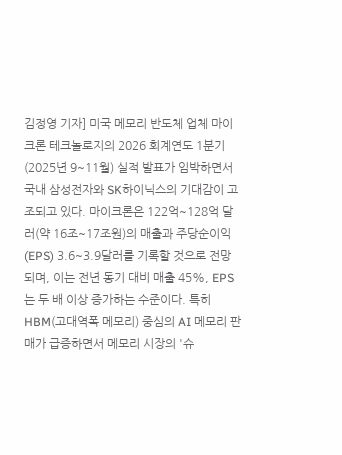김정영 기자] 미국 메모리 반도체 업체 마이크론 테크놀로지의 2026 회계연도 1분기(2025년 9~11월) 실적 발표가 임박하면서 국내 삼성전자와 SK하이닉스의 기대감이 고조되고 있다. 마이크론은 122억~128억 달러(약 16조~17조원)의 매출과 주당순이익(EPS) 3.6~3.9달러를 기록할 것으로 전망되며, 이는 전년 동기 대비 매출 45%, EPS는 두 배 이상 증가하는 수준이다. 특히 HBM(고대역폭 메모리) 중심의 AI 메모리 판매가 급증하면서 메모리 시장의 '슈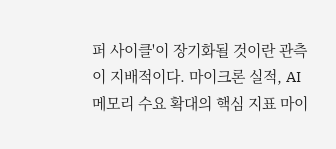퍼 사이클'이 장기화될 것이란 관측이 지배적이다. 마이크론 실적, AI 메모리 수요 확대의 핵심 지표 마이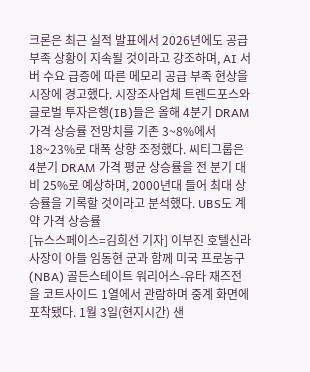크론은 최근 실적 발표에서 2026년에도 공급 부족 상황이 지속될 것이라고 강조하며, AI 서버 수요 급증에 따른 메모리 공급 부족 현상을 시장에 경고했다. 시장조사업체 트렌드포스와 글로벌 투자은행(IB)들은 올해 4분기 DRAM 가격 상승률 전망치를 기존 3~8%에서 18~23%로 대폭 상향 조정했다. 씨티그룹은 4분기 DRAM 가격 평균 상승률을 전 분기 대비 25%로 예상하며, 2000년대 들어 최대 상승률을 기록할 것이라고 분석했다. UBS도 계약 가격 상승률
[뉴스스페이스=김희선 기자] 이부진 호텔신라 사장이 아들 임동현 군과 함께 미국 프로농구(NBA) 골든스테이트 워리어스-유타 재즈전을 코트사이드 1열에서 관람하며 중계 화면에 포착됐다. 1월 3일(현지시간) 샌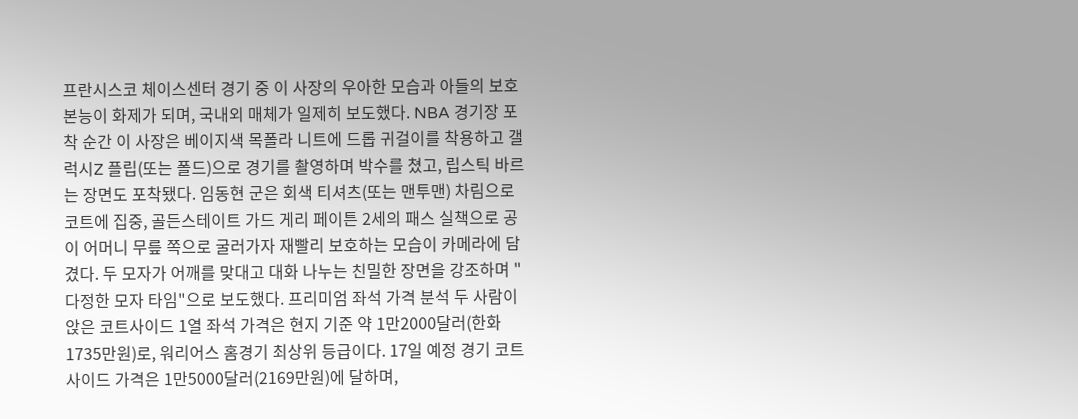프란시스코 체이스센터 경기 중 이 사장의 우아한 모습과 아들의 보호 본능이 화제가 되며, 국내외 매체가 일제히 보도했다. NBA 경기장 포착 순간 이 사장은 베이지색 목폴라 니트에 드롭 귀걸이를 착용하고 갤럭시Z 플립(또는 폴드)으로 경기를 촬영하며 박수를 쳤고, 립스틱 바르는 장면도 포착됐다. 임동현 군은 회색 티셔츠(또는 맨투맨) 차림으로 코트에 집중, 골든스테이트 가드 게리 페이튼 2세의 패스 실책으로 공이 어머니 무릎 쪽으로 굴러가자 재빨리 보호하는 모습이 카메라에 담겼다. 두 모자가 어깨를 맞대고 대화 나누는 친밀한 장면을 강조하며 "다정한 모자 타임"으로 보도했다. 프리미엄 좌석 가격 분석 두 사람이 앉은 코트사이드 1열 좌석 가격은 현지 기준 약 1만2000달러(한화 1735만원)로, 워리어스 홈경기 최상위 등급이다. 17일 예정 경기 코트사이드 가격은 1만5000달러(2169만원)에 달하며,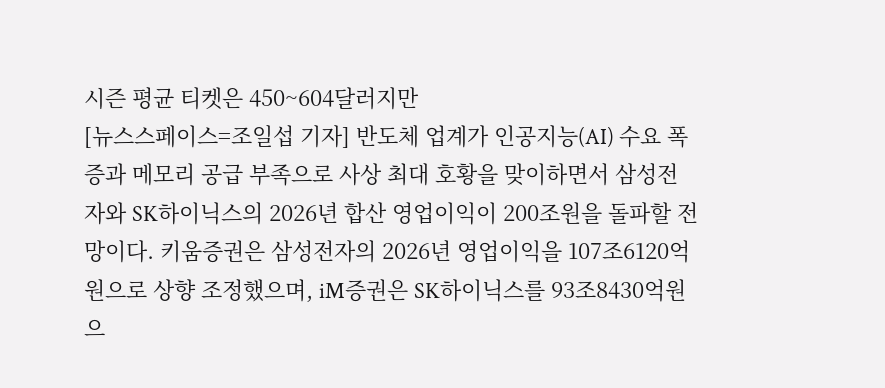시즌 평균 티켓은 450~604달러지만
[뉴스스페이스=조일섭 기자] 반도체 업계가 인공지능(AI) 수요 폭증과 메모리 공급 부족으로 사상 최대 호황을 맞이하면서 삼성전자와 SK하이닉스의 2026년 합산 영업이익이 200조원을 돌파할 전망이다. 키움증권은 삼성전자의 2026년 영업이익을 107조6120억원으로 상향 조정했으며, iM증권은 SK하이닉스를 93조8430억원으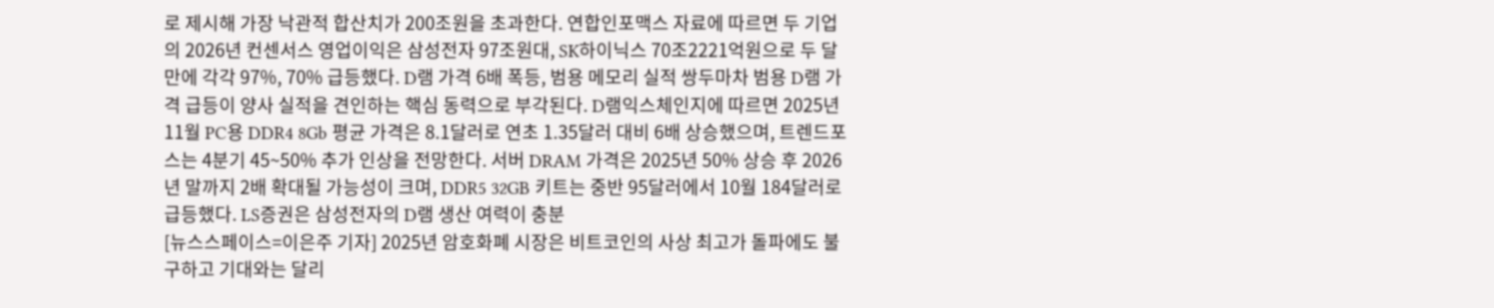로 제시해 가장 낙관적 합산치가 200조원을 초과한다. 연합인포맥스 자료에 따르면 두 기업의 2026년 컨센서스 영업이익은 삼성전자 97조원대, SK하이닉스 70조2221억원으로 두 달 만에 각각 97%, 70% 급등했다. D램 가격 6배 폭등, 범용 메모리 실적 쌍두마차 범용 D램 가격 급등이 양사 실적을 견인하는 핵심 동력으로 부각된다. D램익스체인지에 따르면 2025년 11월 PC용 DDR4 8Gb 평균 가격은 8.1달러로 연초 1.35달러 대비 6배 상승했으며, 트렌드포스는 4분기 45~50% 추가 인상을 전망한다. 서버 DRAM 가격은 2025년 50% 상승 후 2026년 말까지 2배 확대될 가능성이 크며, DDR5 32GB 키트는 중반 95달러에서 10월 184달러로 급등했다. LS증권은 삼성전자의 D램 생산 여력이 충분
[뉴스스페이스=이은주 기자] 2025년 암호화폐 시장은 비트코인의 사상 최고가 돌파에도 불구하고 기대와는 달리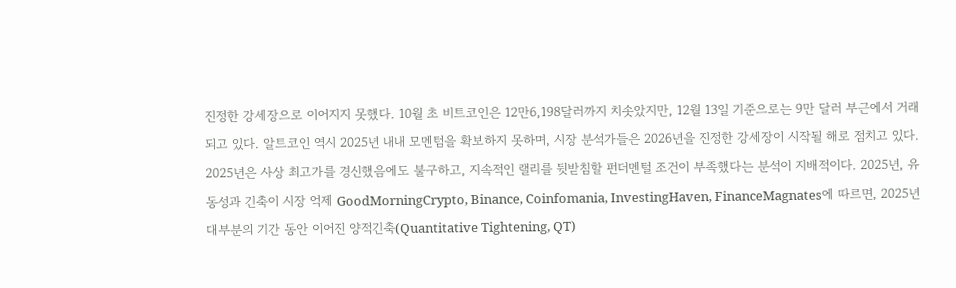진정한 강세장으로 이어지지 못했다. 10월 초 비트코인은 12만6,198달러까지 치솟았지만, 12월 13일 기준으로는 9만 달러 부근에서 거래되고 있다. 알트코인 역시 2025년 내내 모멘텀을 확보하지 못하며, 시장 분석가들은 2026년을 진정한 강세장이 시작될 해로 점치고 있다. 2025년은 사상 최고가를 경신했음에도 불구하고, 지속적인 랠리를 뒷받침할 펀더멘털 조건이 부족했다는 분석이 지배적이다. 2025년, 유동성과 긴축이 시장 억제 GoodMorningCrypto, Binance, Coinfomania, InvestingHaven, FinanceMagnates에 따르면, 2025년 대부분의 기간 동안 이어진 양적긴축(Quantitative Tightening, QT)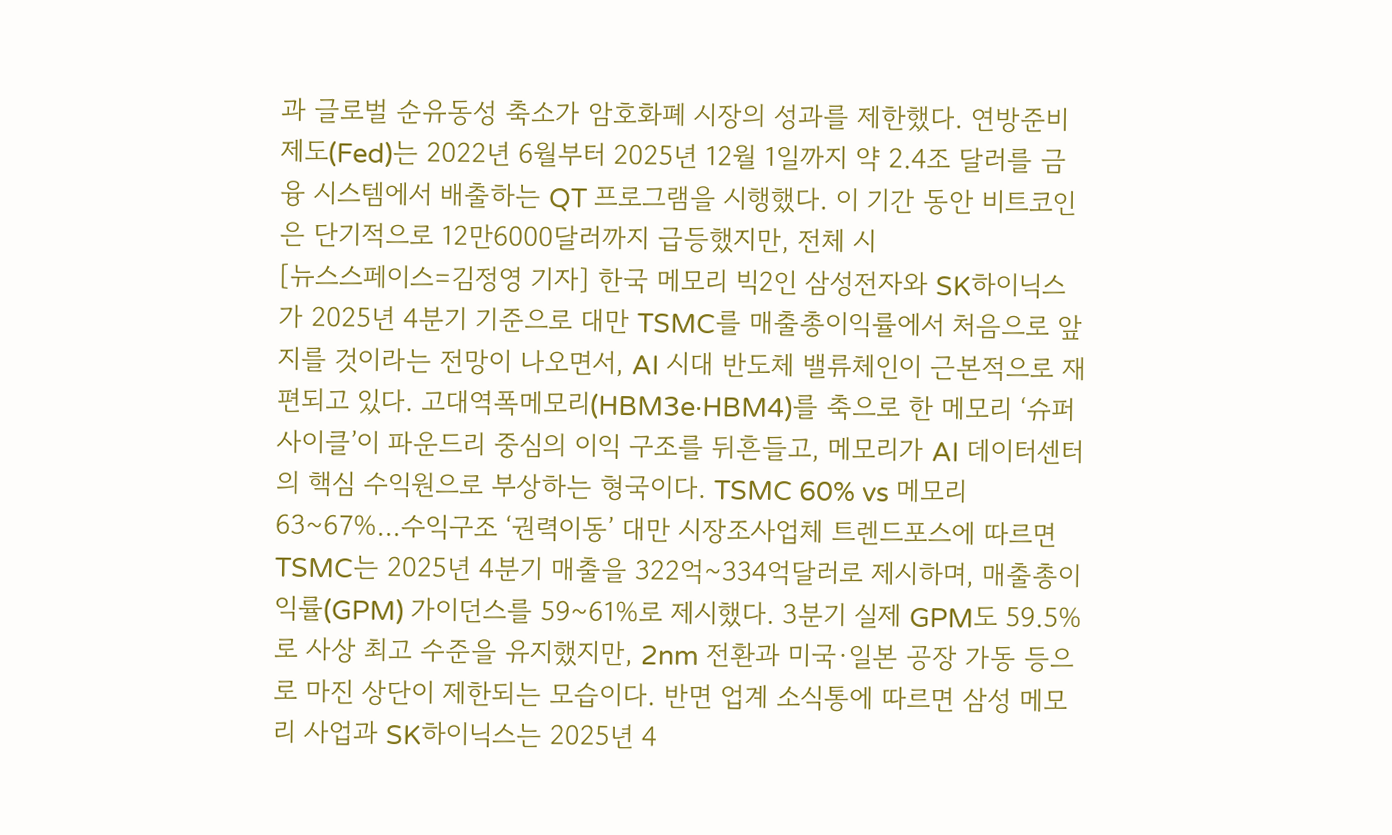과 글로벌 순유동성 축소가 암호화폐 시장의 성과를 제한했다. 연방준비제도(Fed)는 2022년 6월부터 2025년 12월 1일까지 약 2.4조 달러를 금융 시스템에서 배출하는 QT 프로그램을 시행했다. 이 기간 동안 비트코인은 단기적으로 12만6000달러까지 급등했지만, 전체 시
[뉴스스페이스=김정영 기자] 한국 메모리 빅2인 삼성전자와 SK하이닉스가 2025년 4분기 기준으로 대만 TSMC를 매출총이익률에서 처음으로 앞지를 것이라는 전망이 나오면서, AI 시대 반도체 밸류체인이 근본적으로 재편되고 있다. 고대역폭메모리(HBM3e·HBM4)를 축으로 한 메모리 ‘슈퍼사이클’이 파운드리 중심의 이익 구조를 뒤흔들고, 메모리가 AI 데이터센터의 핵심 수익원으로 부상하는 형국이다. TSMC 60% vs 메모리 63~67%…수익구조 ‘권력이동’ 대만 시장조사업체 트렌드포스에 따르면 TSMC는 2025년 4분기 매출을 322억~334억달러로 제시하며, 매출총이익률(GPM) 가이던스를 59~61%로 제시했다. 3분기 실제 GPM도 59.5%로 사상 최고 수준을 유지했지만, 2nm 전환과 미국·일본 공장 가동 등으로 마진 상단이 제한되는 모습이다. 반면 업계 소식통에 따르면 삼성 메모리 사업과 SK하이닉스는 2025년 4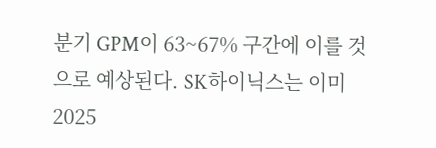분기 GPM이 63~67% 구간에 이를 것으로 예상된다. SK하이닉스는 이미 2025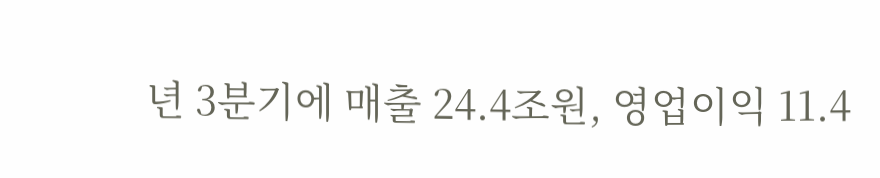년 3분기에 매출 24.4조원, 영업이익 11.4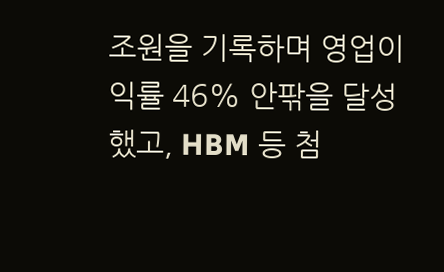조원을 기록하며 영업이익률 46% 안팎을 달성했고, HBM 등 첨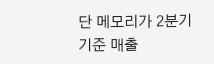단 메모리가 2분기 기준 매출